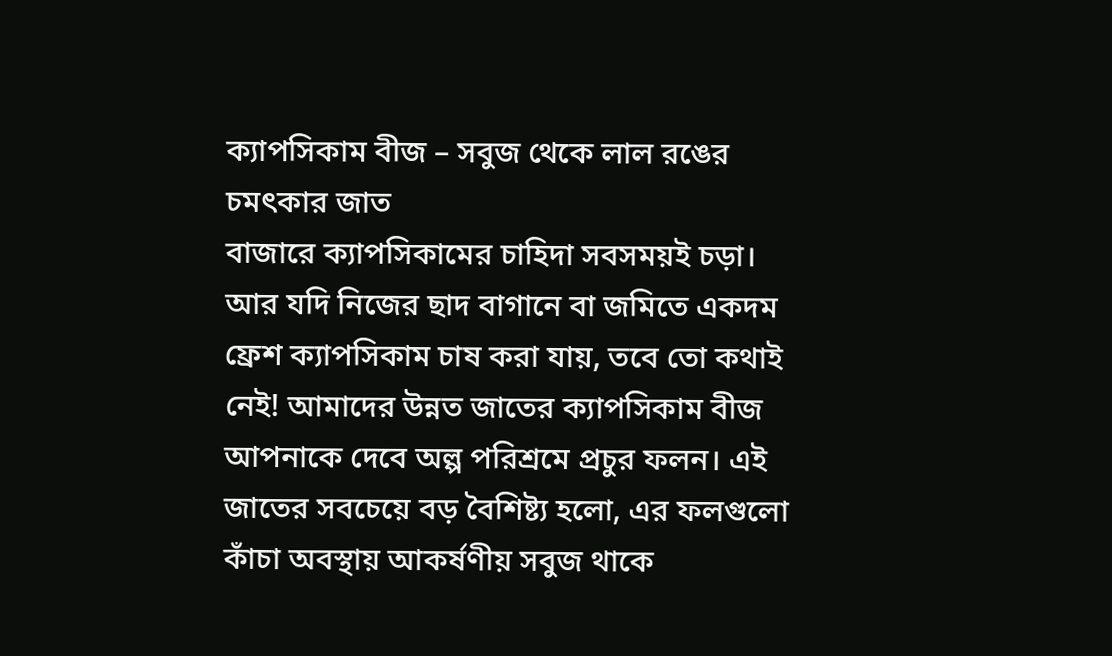ক্যাপসিকাম বীজ – সবুজ থেকে লাল রঙের চমৎকার জাত
বাজারে ক্যাপসিকামের চাহিদা সবসময়ই চড়া। আর যদি নিজের ছাদ বাগানে বা জমিতে একদম ফ্রেশ ক্যাপসিকাম চাষ করা যায়, তবে তো কথাই নেই! আমাদের উন্নত জাতের ক্যাপসিকাম বীজ আপনাকে দেবে অল্প পরিশ্রমে প্রচুর ফলন। এই জাতের সবচেয়ে বড় বৈশিষ্ট্য হলো, এর ফলগুলো কাঁচা অবস্থায় আকর্ষণীয় সবুজ থাকে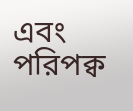এবং পরিপক্ব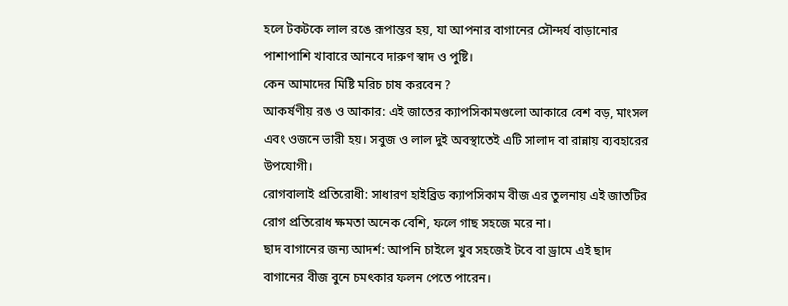হলে টকটকে লাল রঙে রূপান্তর হয়, যা আপনার বাগানের সৌন্দর্য বাড়ানোর পাশাপাশি খাবারে আনবে দারুণ স্বাদ ও পুষ্টি।
কেন আমাদের মিষ্টি মরিচ চাষ করবেন ?
আকর্ষণীয় রঙ ও আকার: এই জাতের ক্যাপসিকামগুলো আকারে বেশ বড়, মাংসল এবং ওজনে ভারী হয়। সবুজ ও লাল দুই অবস্থাতেই এটি সালাদ বা রান্নায় ব্যবহারের উপযোগী।
রোগবালাই প্রতিরোধী: সাধারণ হাইব্রিড ক্যাপসিকাম বীজ এর তুলনায় এই জাতটির রোগ প্রতিরোধ ক্ষমতা অনেক বেশি, ফলে গাছ সহজে মরে না।
ছাদ বাগানের জন্য আদর্শ: আপনি চাইলে খুব সহজেই টবে বা ড্রামে এই ছাদ বাগানের বীজ বুনে চমৎকার ফলন পেতে পারেন।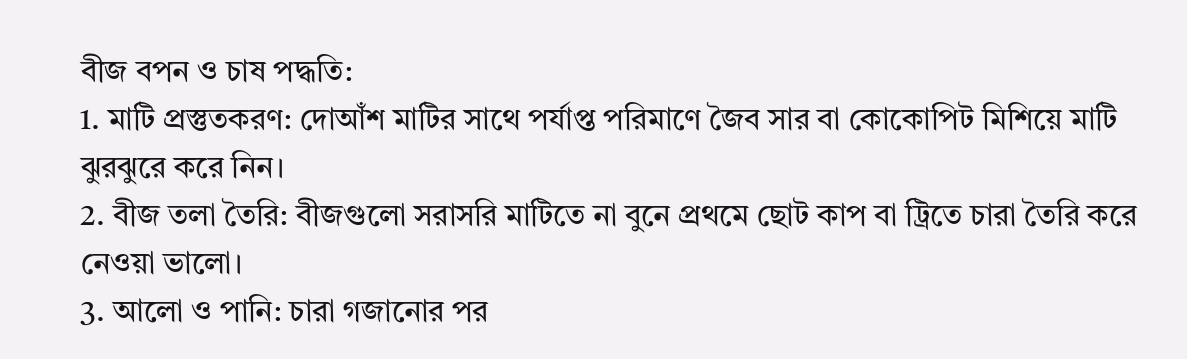বীজ বপন ও চাষ পদ্ধতি:
1. মাটি প্রস্তুতকরণ: দোআঁশ মাটির সাথে পর্যাপ্ত পরিমাণে জৈব সার বা কোকোপিট মিশিয়ে মাটি ঝুরঝুরে করে নিন।
2. বীজ তলা তৈরি: বীজগুলো সরাসরি মাটিতে না বুনে প্রথমে ছোট কাপ বা ট্রিতে চারা তৈরি করে নেওয়া ভালো।
3. আলো ও পানি: চারা গজানোর পর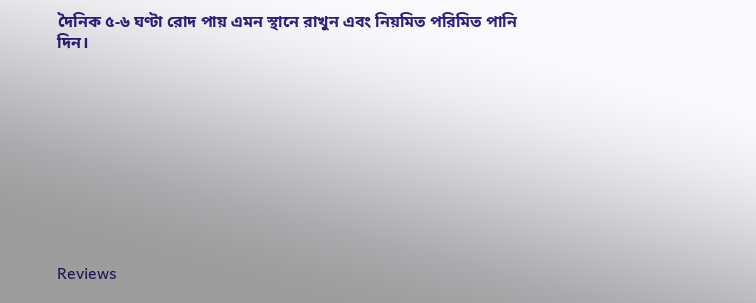দৈনিক ৫-৬ ঘণ্টা রোদ পায় এমন স্থানে রাখুন এবং নিয়মিত পরিমিত পানি দিন।










Reviews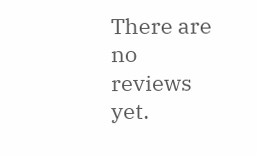There are no reviews yet.